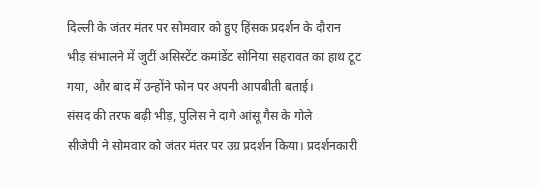दिल्ली के जंतर मंतर पर सोमवार को हुए हिंसक प्रदर्शन के दौरान भीड़ संभालने में जुटीं असिस्टेंट कमांडेंट सोनिया सहरावत का हाथ टूट गया, और बाद में उन्होंने फोन पर अपनी आपबीती बताई।
संसद की तरफ बढ़ी भीड़, पुलिस ने दागे आंसू गैस के गोले
सीजेपी ने सोमवार को जंतर मंतर पर उग्र प्रदर्शन किया। प्रदर्शनकारी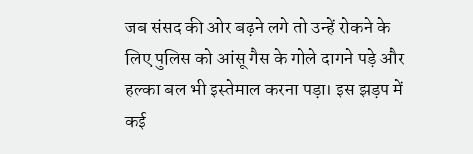जब संसद की ओर बढ़ने लगे तो उन्हें रोकने के लिए पुलिस को आंसू गैस के गोले दागने पड़े और हल्का बल भी इस्तेमाल करना पड़ा। इस झड़प में कई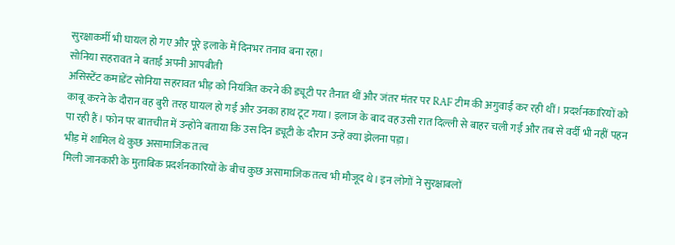सुरक्षाकर्मी भी घायल हो गए और पूरे इलाके में दिनभर तनाव बना रहा।
सोनिया सहरावत ने बताई अपनी आपबीती
असिस्टेंट कमांडेंट सोनिया सहरावत भीड़ को नियंत्रित करने की ड्यूटी पर तैनात थीं और जंतर मंतर पर RAF टीम की अगुवाई कर रही थीं। प्रदर्शनकारियों को काबू करने के दौरान वह बुरी तरह घायल हो गईं और उनका हाथ टूट गया। इलाज के बाद वह उसी रात दिल्ली से बाहर चली गईं और तब से वर्दी भी नहीं पहन पा रही हैं। फोन पर बातचीत में उन्होंने बताया कि उस दिन ड्यूटी के दौरान उन्हें क्या झेलना पड़ा।
भीड़ में शामिल थे कुछ असामाजिक तत्व
मिली जानकारी के मुताबिक प्रदर्शनकारियों के बीच कुछ असामाजिक तत्व भी मौजूद थे। इन लोगों ने सुरक्षाबलों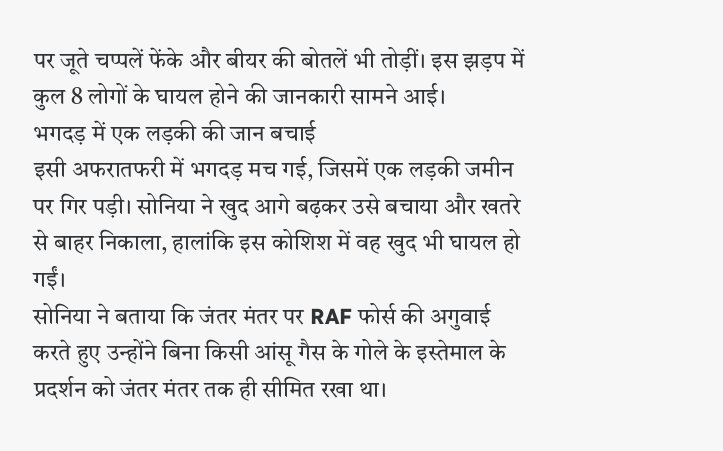पर जूते चप्पलें फेंके और बीयर की बोतलें भी तोड़ीं। इस झड़प में कुल 8 लोगों के घायल होने की जानकारी सामने आई।
भगदड़ में एक लड़की की जान बचाई
इसी अफरातफरी में भगदड़ मच गई, जिसमें एक लड़की जमीन पर गिर पड़ी। सोनिया ने खुद आगे बढ़कर उसे बचाया और खतरे से बाहर निकाला, हालांकि इस कोशिश में वह खुद भी घायल हो गईं।
सोनिया ने बताया कि जंतर मंतर पर RAF फोर्स की अगुवाई करते हुए उन्होंने बिना किसी आंसू गैस के गोले के इस्तेमाल के प्रदर्शन को जंतर मंतर तक ही सीमित रखा था।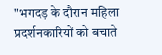"भगदड़ के दौरान महिला प्रदर्शनकारियों को बचाते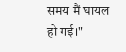समय मैं घायल हो गई।"